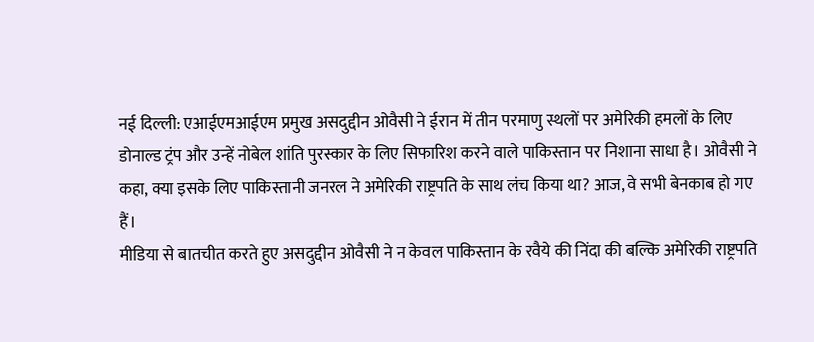नई दिल्ली: एआईएमआईएम प्रमुख असदुद्दीन ओवैसी ने ईरान में तीन परमाणु स्थलों पर अमेरिकी हमलों के लिए डोनाल्ड ट्रंप और उन्हें नोबेल शांति पुरस्कार के लिए सिफारिश करने वाले पाकिस्तान पर निशाना साधा है। ओवैसी ने कहा, क्या इसके लिए पाकिस्तानी जनरल ने अमेरिकी राष्ट्रपति के साथ लंच किया था? आज, वे सभी बेनकाब हो गए हैं।
मीडिया से बातचीत करते हुए असदुद्दीन ओवैसी ने न केवल पाकिस्तान के रवैये की निंदा की बल्कि अमेरिकी राष्ट्रपति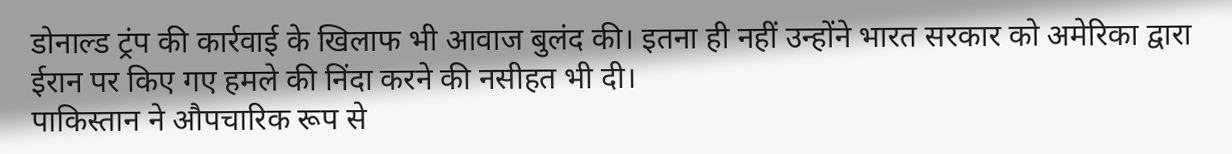डोनाल्ड ट्रंप की कार्रवाई के खिलाफ भी आवाज बुलंद की। इतना ही नहीं उन्होंने भारत सरकार को अमेरिका द्वारा ईरान पर किए गए हमले की निंदा करने की नसीहत भी दी।
पाकिस्तान ने औपचारिक रूप से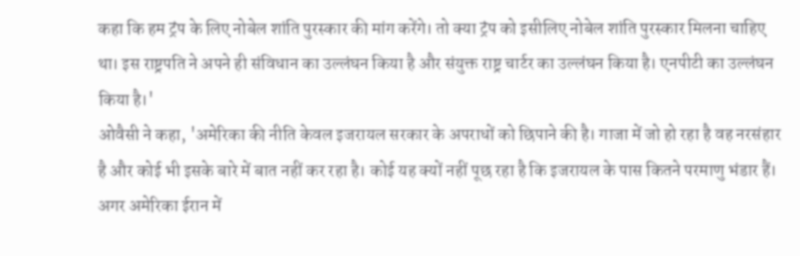कहा कि हम ट्रंप के लिए नोबेल शांति पुरस्कार की मांग करेंगे। तो क्या ट्रंप को इसीलिए नोबेल शांति पुरस्कार मिलना चाहिए था। इस राष्ट्रपति ने अपने ही संविधान का उल्लंघन किया है और संयुक्त राष्ट्र चार्टर का उल्लंघन किया है। एनपीटी का उल्लंघन किया है।'
ओवैसी ने कहा, 'अमेरिका की नीति केवल इजरायल सरकार के अपराधों को छिपाने की है। गाजा में जो हो रहा है वह नरसंहार है और कोई भी इसके बारे में बात नहीं कर रहा है। कोई यह क्यों नहीं पूछ रहा है कि इजरायल के पास कितने परमाणु भंडार हैं। अगर अमेरिका ईरान में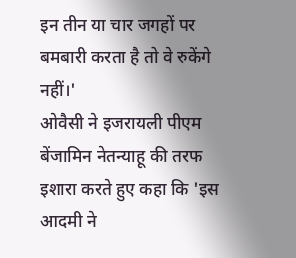इन तीन या चार जगहों पर बमबारी करता है तो वे रुकेंगे नहीं।'
ओवैसी ने इजरायली पीएम बेंजामिन नेतन्याहू की तरफ इशारा करते हुए कहा कि 'इस आदमी ने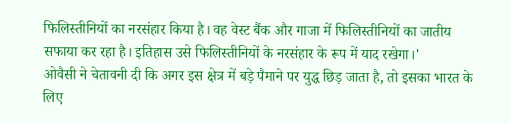फिलिस्तीनियों का नरसंहार किया है। वह वेस्ट बैंक और गाजा में फिलिस्तीनियों का जातीय सफाया कर रहा है। इतिहास उसे फिलिस्तीनियों के नरसंहार के रूप में याद रखेगा।'
ओवैसी ने चेतावनी दी कि अगर इस क्षेत्र में बड़े पैमाने पर युद्ध छिड़ जाता है, तो इसका भारत के लिए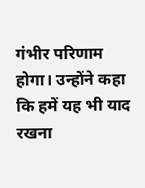गंभीर परिणाम होगा। उन्होंने कहा कि हमें यह भी याद रखना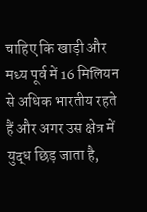चाहिए कि खाड़ी और मध्य पूर्व में 16 मिलियन से अधिक भारतीय रहते हैं और अगर उस क्षेत्र में युद्ध छिड़ जाता है,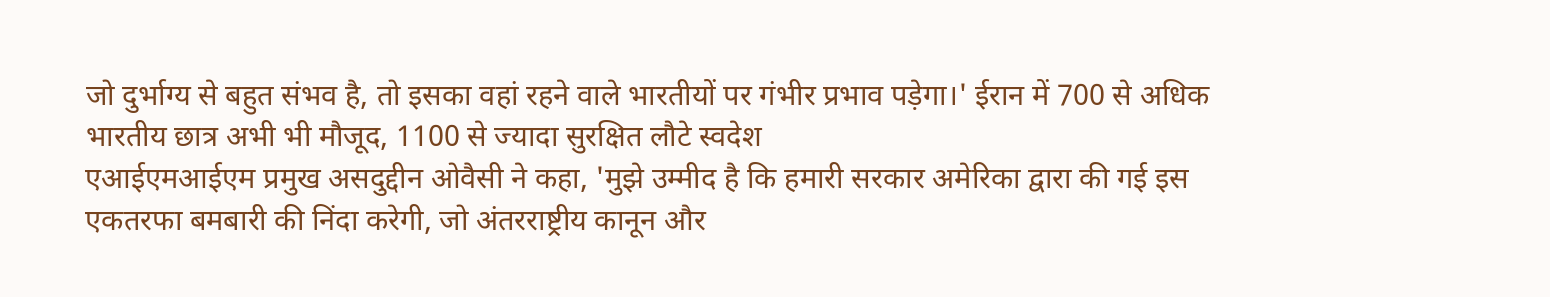जो दुर्भाग्य से बहुत संभव है, तो इसका वहां रहने वाले भारतीयों पर गंभीर प्रभाव पड़ेगा।' ईरान में 700 से अधिक भारतीय छात्र अभी भी मौजूद, 1100 से ज्यादा सुरक्षित लौटे स्वदेश
एआईएमआईएम प्रमुख असदुद्दीन ओवैसी ने कहा, 'मुझे उम्मीद है कि हमारी सरकार अमेरिका द्वारा की गई इस एकतरफा बमबारी की निंदा करेगी, जो अंतरराष्ट्रीय कानून और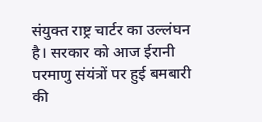संयुक्त राष्ट्र चार्टर का उल्लंघन है। सरकार को आज ईरानी परमाणु संयंत्रों पर हुई बमबारी की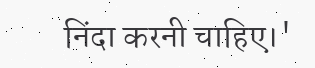निंदा करनी चाहिए।'